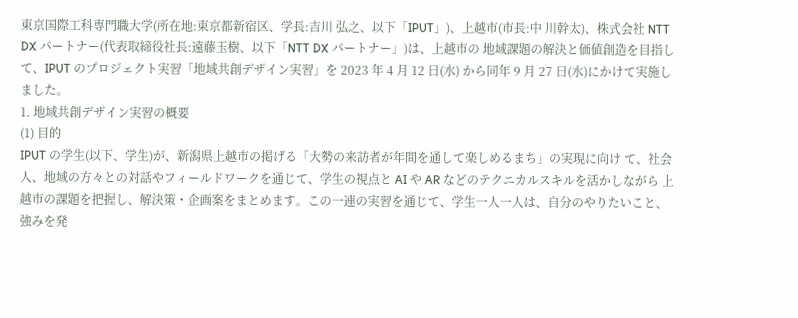東京国際工科専門職大学(所在地:東京都新宿区、学長:吉川 弘之、以下「IPUT」)、上越市(市長:中 川幹太)、株式会社 NTT DX パートナー(代表取締役社長:遠藤玉樹、以下「NTT DX パートナー」)は、上越市の 地域課題の解決と価値創造を目指して、IPUT のプロジェクト実習「地域共創デザイン実習」を 2023 年 4 月 12 日(水) から同年 9 月 27 日(水)にかけて実施しました。
1. 地域共創デザイン実習の概要
(1) 目的
IPUT の学生(以下、学生)が、新潟県上越市の掲げる「大勢の来訪者が年間を通して楽しめるまち」の実現に向け て、社会人、地域の方々との対話やフィールドワークを通じて、学生の視点と AI や AR などのテクニカルスキルを活かしながら 上越市の課題を把握し、解決策・企画案をまとめます。この一連の実習を通じて、学生一人一人は、自分のやりたいこと、 強みを発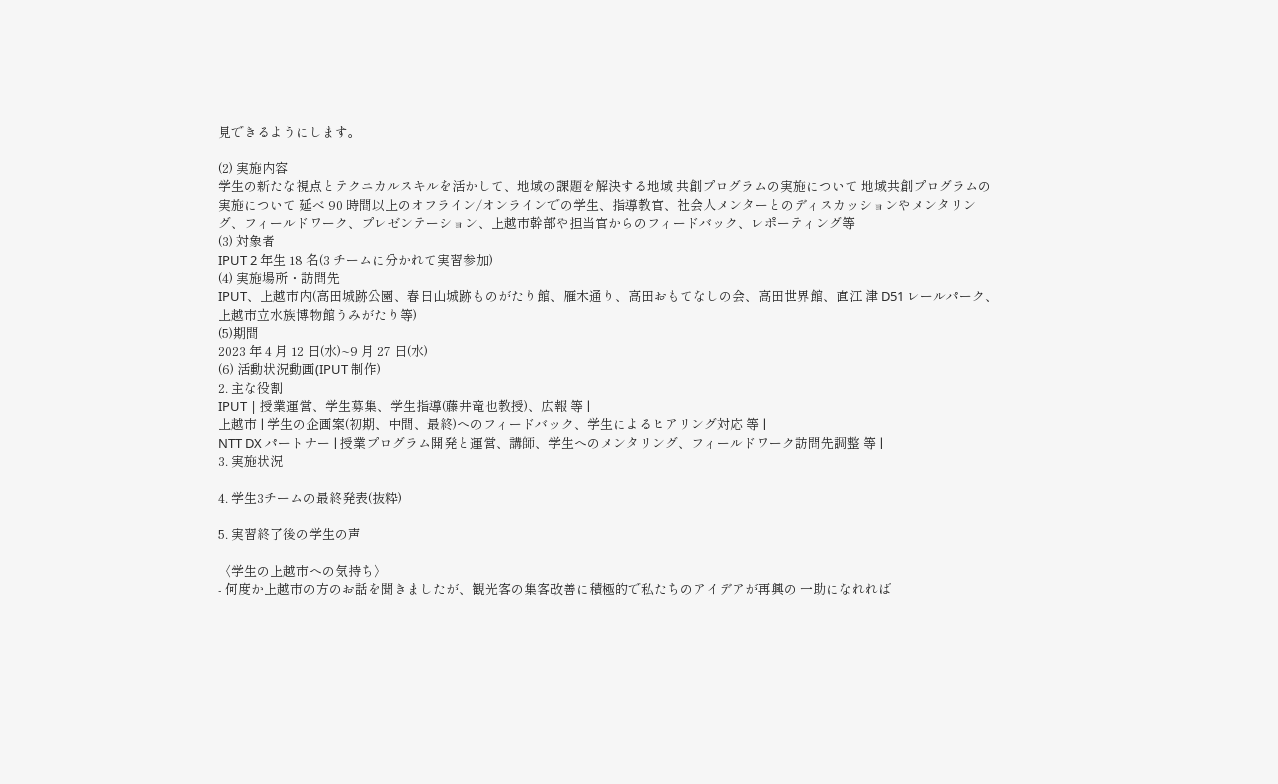見できるようにします。

(2) 実施内容
学生の新たな視点とテクニカルスキルを活かして、地域の課題を解決する地域 共創プログラムの実施について 地域共創プログラムの実施について 延べ 90 時間以上のオフライン/オンラインでの学生、指導教官、社会人メンターとのディスカッションやメンタリン グ、フィールドワーク、プレゼンテーション、上越市幹部や担当官からのフィードバック、レポーティング等
(3) 対象者
IPUT 2 年生 18 名(3 チームに分かれて実習参加)
(4) 実施場所・訪問先
IPUT、上越市内(高田城跡公園、春日山城跡ものがたり館、雁木通り、高田おもてなしの会、高田世界館、直江 津 D51 レールパーク、上越市立水族博物館うみがたり等)
(5)期間
2023 年 4 月 12 日(水)~9 月 27 日(水)
(6) 活動状況動画(IPUT 制作)
2. 主な役割
IPUT | 授業運営、学生募集、学生指導(藤井竜也教授)、広報 等 |
上越市 | 学生の企画案(初期、中間、最終)へのフィードバック、学生によるヒアリング対応 等 |
NTT DX パートナー | 授業プログラム開発と運営、講師、学生へのメンタリング、フィールドワーク訪問先調整 等 |
3. 実施状況

4. 学生3チームの最終発表(抜粋)

5. 実習終了後の学生の声

〈学生の上越市への気持ち〉
- 何度か上越市の方のお話を聞きましたが、観光客の集客改善に積極的で私たちのアイデアが再興の 一助になれれば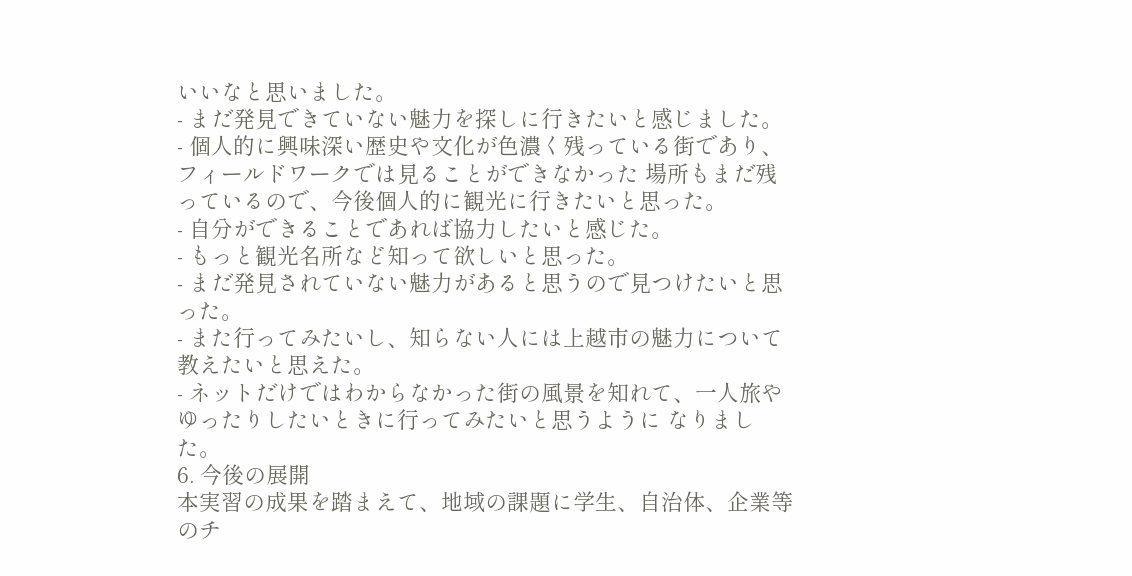いいなと思いました。
- まだ発見できていない魅力を探しに行きたいと感じました。
- 個人的に興味深い歴史や文化が色濃く残っている街であり、フィールドワークでは見ることができなかった 場所もまだ残っているので、今後個人的に観光に行きたいと思った。
- 自分ができることであれば協力したいと感じた。
- もっと観光名所など知って欲しいと思った。
- まだ発見されていない魅力があると思うので見つけたいと思った。
- また行ってみたいし、知らない人には上越市の魅力について教えたいと思えた。
- ネットだけではわからなかった街の風景を知れて、一人旅やゆったりしたいときに行ってみたいと思うように なりました。
6. 今後の展開
本実習の成果を踏まえて、地域の課題に学生、自治体、企業等のチ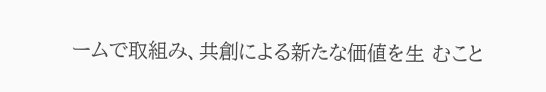ームで取組み、共創による新たな価値を生 むこと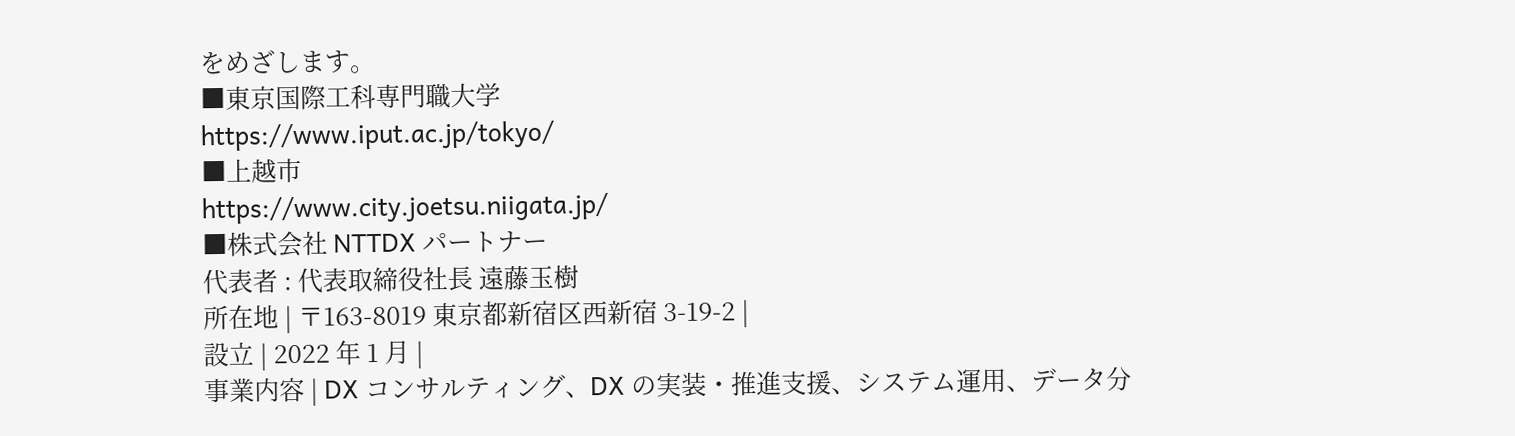をめざします。
■東京国際工科専門職大学
https://www.iput.ac.jp/tokyo/
■上越市
https://www.city.joetsu.niigata.jp/
■株式会社 NTTDX パートナー
代表者 : 代表取締役社長 遠藤玉樹
所在地 | 〒163-8019 東京都新宿区西新宿 3-19-2 |
設立 | 2022 年 1 月 |
事業内容 | DX コンサルティング、DX の実装・推進支援、システム運用、データ分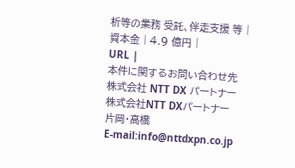析等の業務 受託、伴走支援 等 |
資本金 | 4.9 億円 |
URL |
本件に関するお問い合わせ先
株式会社 NTT DX パートナー
株式会社NTT DXパートナー
片岡・高橋
E-mail:info@nttdxpn.co.jp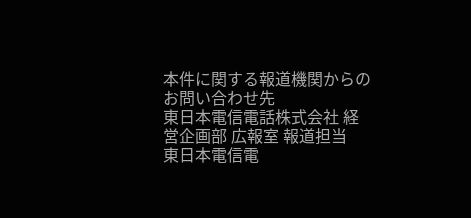本件に関する報道機関からのお問い合わせ先
東日本電信電話株式会社 経営企画部 広報室 報道担当
東日本電信電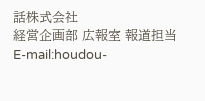話株式会社
経営企画部 広報室 報道担当
E-mail:houdou-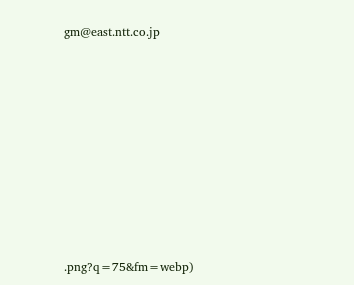gm@east.ntt.co.jp









.png?q=75&fm=webp)